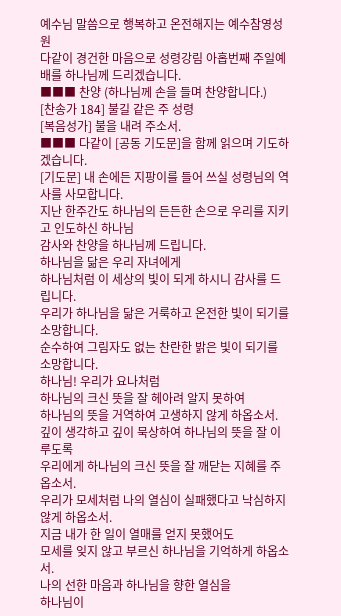예수님 말씀으로 행복하고 온전해지는 예수참영성원
다같이 경건한 마음으로 성령강림 아홉번째 주일예배를 하나님께 드리겠습니다.
■■■ 찬양 (하나님께 손을 들며 찬양합니다.)
[찬송가 184] 불길 같은 주 성령
[복음성가] 불을 내려 주소서.
■■■ 다같이 [공동 기도문]을 함께 읽으며 기도하겠습니다.
[기도문] 내 손에든 지팡이를 들어 쓰실 성령님의 역사를 사모합니다.
지난 한주간도 하나님의 든든한 손으로 우리를 지키고 인도하신 하나님
감사와 찬양을 하나님께 드립니다.
하나님을 닮은 우리 자녀에게
하나님처럼 이 세상의 빛이 되게 하시니 감사를 드립니다.
우리가 하나님을 닮은 거룩하고 온전한 빛이 되기를 소망합니다.
순수하여 그림자도 없는 찬란한 밝은 빛이 되기를 소망합니다.
하나님! 우리가 요나처럼
하나님의 크신 뜻을 잘 헤아려 알지 못하여
하나님의 뜻을 거역하여 고생하지 않게 하옵소서.
깊이 생각하고 깊이 묵상하여 하나님의 뜻을 잘 이루도록
우리에게 하나님의 크신 뜻을 잘 깨닫는 지혜를 주옵소서.
우리가 모세처럼 나의 열심이 실패했다고 낙심하지 않게 하옵소서.
지금 내가 한 일이 열매를 얻지 못했어도
모세를 잊지 않고 부르신 하나님을 기억하게 하옵소서.
나의 선한 마음과 하나님을 향한 열심을
하나님이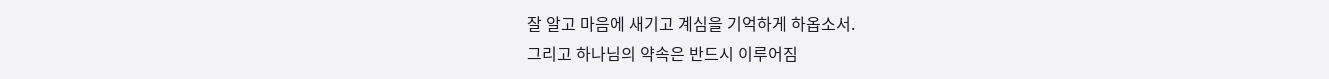잘 알고 마음에 새기고 계심을 기억하게 하옵소서.
그리고 하나님의 약속은 반드시 이루어짐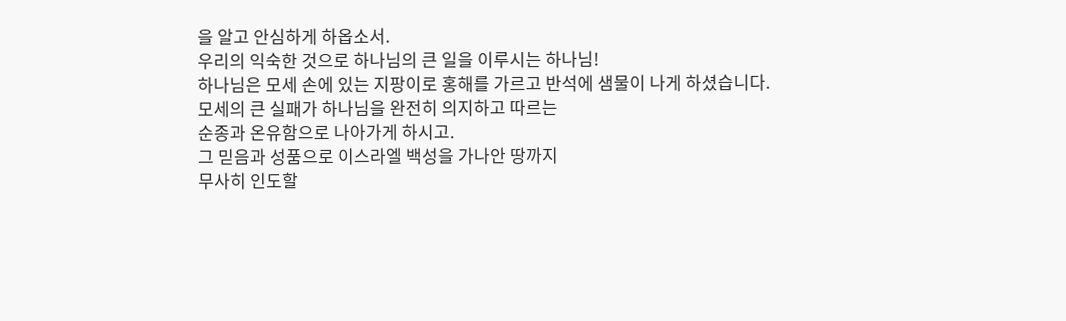을 알고 안심하게 하옵소서.
우리의 익숙한 것으로 하나님의 큰 일을 이루시는 하나님!
하나님은 모세 손에 있는 지팡이로 홍해를 가르고 반석에 샘물이 나게 하셨습니다.
모세의 큰 실패가 하나님을 완전히 의지하고 따르는
순종과 온유함으로 나아가게 하시고.
그 믿음과 성품으로 이스라엘 백성을 가나안 땅까지
무사히 인도할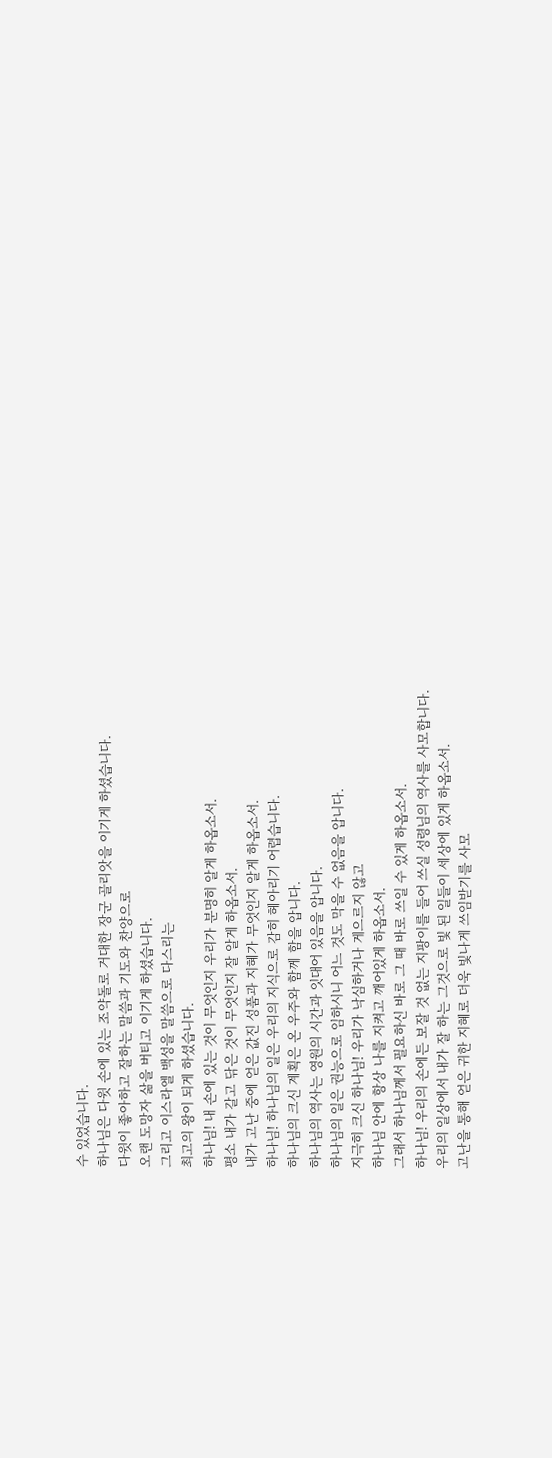수 있었습니다.
하나님은 다윗 손에 있는 조약돌로 거대한 장군 골리앗을 이기게 하셨습니다.
다윗이 좋아하고 잘하는 말씀과 기도와 찬양으로
오랜 도망자 삶을 버티고 이기게 하셨습니다.
그리고 이스라엘 백성을 말씀으로 다스리는
최고의 왕이 되게 하셨습니다.
하나님! 내 손에 있는 것이 무엇인지 우리가 분명히 알게 하옵소서.
평소 내가 갈고 닦은 것이 무엇인지 잘 알게 하옵소서.
내가 고난 중에 얻은 값진 성품과 지혜가 무엇인지 알게 하옵소서.
하나님! 하나님의 일은 우리의 지식으로 감히 헤아리기 어렵습니다.
하나님의 크신 계획은 온 우주와 함께 함을 압니다.
하나님의 역사는 영원의 시간과 잇대어 있음을 압니다.
하나님의 일은 권능으로 임하시니 어느 것도 막을 수 없음을 압니다.
지극히 크신 하나님! 우리가 낙심하거나 게으르지 않고
하나님 안에 항상 나를 지켜고 깨어있게 하옵소서.
그래서 하나님께서 필요하신 바로 그 때 바로 쓰일 수 있게 하옵소서.
하나님! 우리의 손에든 보잘 것 없는 지팡이를 들어 쓰실 성령님의 역사를 사모합니다.
우리의 일상에서 내가 잘 하는 그것으로 빛 된 일들이 세상에 있게 하옵소서.
고난을 통해 얻은 귀한 지혜로 더욱 빛나게 쓰임받기를 사모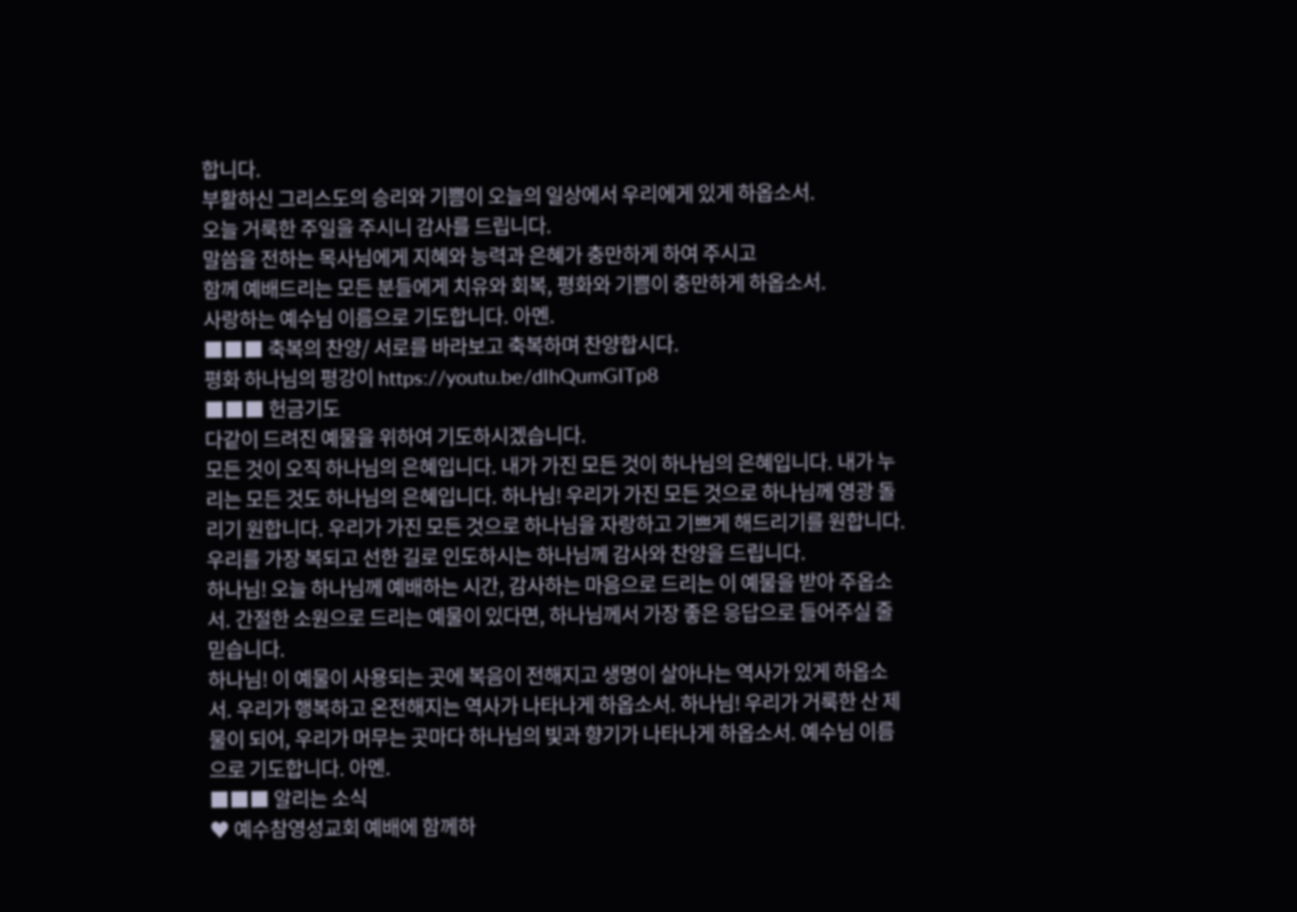합니다.
부활하신 그리스도의 승리와 기쁨이 오늘의 일상에서 우리에게 있게 하옵소서.
오늘 거룩한 주일을 주시니 감사를 드립니다.
말씀을 전하는 목사님에게 지혜와 능력과 은혜가 충만하게 하여 주시고
함께 예배드리는 모든 분들에게 치유와 회복, 평화와 기쁨이 충만하게 하옵소서.
사랑하는 예수님 이름으로 기도합니다. 아멘.
■■■ 축복의 찬양/ 서로를 바라보고 축복하며 찬양합시다.
평화 하나님의 평강이 https://youtu.be/dIhQumGITp8
■■■ 헌금기도
다같이 드려진 예물을 위하여 기도하시겠습니다.
모든 것이 오직 하나님의 은혜입니다. 내가 가진 모든 것이 하나님의 은혜입니다. 내가 누리는 모든 것도 하나님의 은혜입니다. 하나님! 우리가 가진 모든 것으로 하나님께 영광 돌리기 원합니다. 우리가 가진 모든 것으로 하나님을 자랑하고 기쁘게 해드리기를 원합니다. 우리를 가장 복되고 선한 길로 인도하시는 하나님께 감사와 찬양을 드립니다.
하나님! 오늘 하나님께 예배하는 시간, 감사하는 마음으로 드리는 이 예물을 받아 주옵소서. 간절한 소원으로 드리는 예물이 있다면, 하나님께서 가장 좋은 응답으로 들어주실 줄 믿습니다.
하나님! 이 예물이 사용되는 곳에 복음이 전해지고 생명이 살아나는 역사가 있게 하옵소서. 우리가 행복하고 온전해지는 역사가 나타나게 하옵소서. 하나님! 우리가 거룩한 산 제물이 되어, 우리가 머무는 곳마다 하나님의 빛과 향기가 나타나게 하옵소서. 예수님 이름으로 기도합니다. 아멘.
■■■ 알리는 소식
♥ 예수참영성교회 예배에 함께하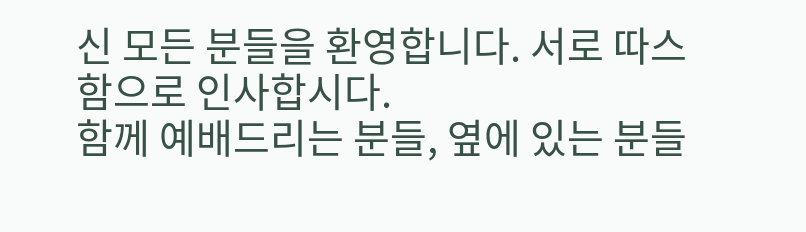신 모든 분들을 환영합니다. 서로 따스함으로 인사합시다.
함께 예배드리는 분들, 옆에 있는 분들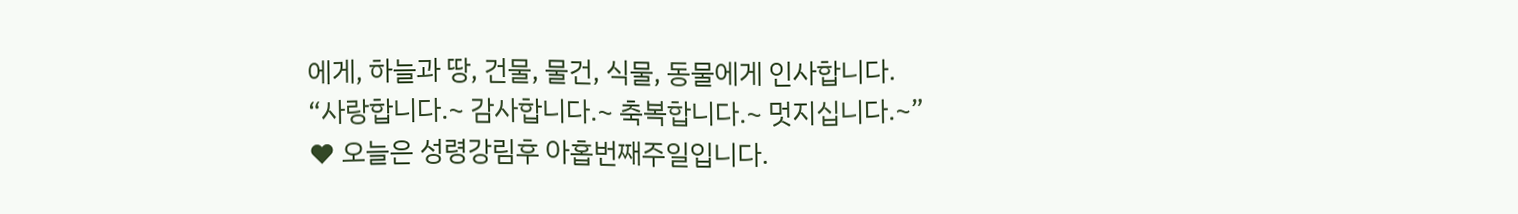에게, 하늘과 땅, 건물, 물건, 식물, 동물에게 인사합니다.
“사랑합니다.~ 감사합니다.~ 축복합니다.~ 멋지십니다.~”
♥ 오늘은 성령강림후 아홉번째주일입니다.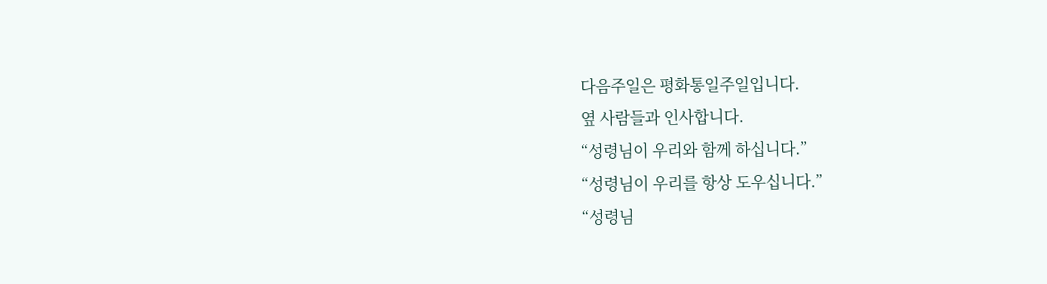다음주일은 평화통일주일입니다.
옆 사람들과 인사합니다.
“성령님이 우리와 함께 하십니다.”
“성령님이 우리를 항상 도우십니다.”
“성령님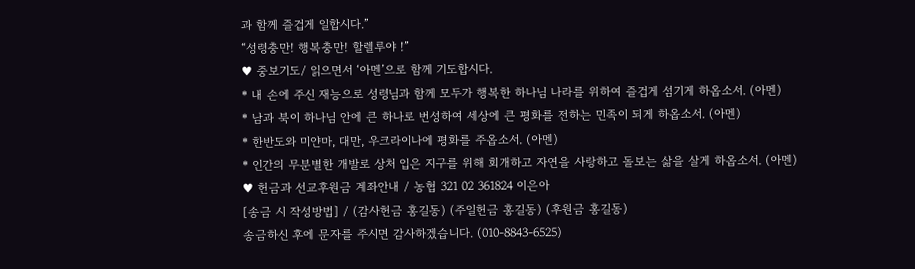과 함께 즐겁게 일합시다.”
“성령충만! 행복충만! 할렐루야 !”
♥ 중보기도/ 읽으면서 ‘아멘’으로 함께 기도합시다.
* 내 손에 주신 재능으로 성령님과 함께 모두가 행복한 하나님 나라를 위하여 즐겁게 섬기게 하옵소서. (아멘)
* 남과 북이 하나님 안에 큰 하나로 번성하여 세상에 큰 평화를 전하는 민족이 되게 하옵소서. (아멘)
* 한반도와 미얀마, 대만, 우크라이나에 평화를 주옵소서. (아멘)
* 인간의 무분별한 개발로 상처 입은 지구를 위해 회개하고 자연을 사랑하고 돌보는 삶을 살게 하옵소서. (아멘)
♥ 헌금과 선교후원금 계좌안내 / 농협 321 02 361824 이은아
[송금 시 작성방법] / (감사헌금 홍길동) (주일헌금 홍길동) (후원금 홍길동)
송금하신 후에 문자를 주시면 감사하겠습니다. (010-8843-6525)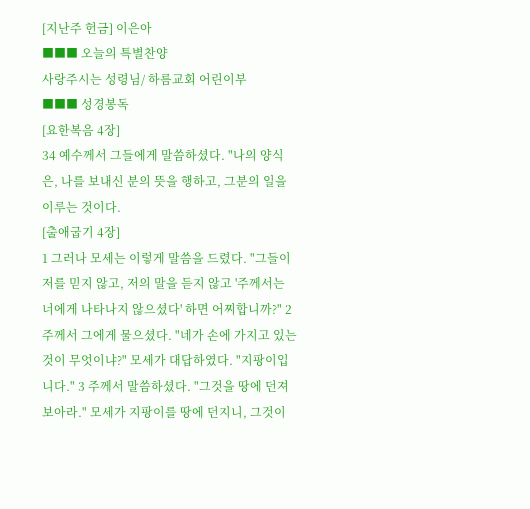[지난주 헌금] 이은아
■■■ 오늘의 특별찬양
사랑주시는 성령님/ 하름교회 어린이부
■■■ 성경봉독
[요한복음 4장]
34 예수께서 그들에게 말씀하셨다. "나의 양식은, 나를 보내신 분의 뜻을 행하고, 그분의 일을 이루는 것이다.
[출애굽기 4장]
1 그러나 모세는 이렇게 말씀을 드렸다. "그들이 저를 믿지 않고, 저의 말을 듣지 않고 '주께서는 너에게 나타나지 않으셨다' 하면 어찌합니까?" 2 주께서 그에게 물으셨다. "네가 손에 가지고 있는 것이 무엇이냐?" 모세가 대답하였다. "지팡이입니다." 3 주께서 말씀하셨다. "그것을 땅에 던져 보아라." 모세가 지팡이를 땅에 던지니, 그것이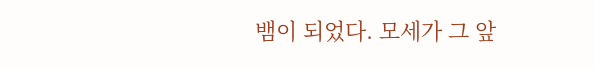뱀이 되었다. 모세가 그 앞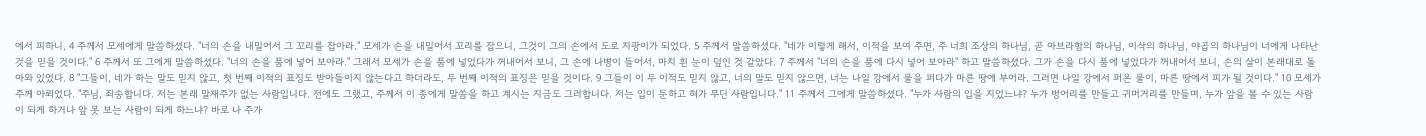에서 피하니, 4 주께서 모세에게 말씀하셨다. "너의 손을 내밀어서 그 꼬리를 잡아라." 모세가 손을 내밀어서 꼬리를 잡으니, 그것이 그의 손에서 도로 지팡이가 되었다. 5 주께서 말씀하셨다. "네가 이렇게 해서, 이적을 보여 주면, 주 너희 조상의 하나님, 곧 아브라함의 하나님, 이삭의 하나님, 야곱의 하나님이 너에게 나타난 것을 믿을 것이다." 6 주께서 또 그에게 말씀하셨다. "너의 손을 품에 넣어 보아라." 그래서 모세가 손을 품에 넣었다가 꺼내어서 보니, 그 손에 나병이 들어서, 마치 흰 눈이 덮인 것 같았다. 7 주께서 "너의 손을 품에 다시 넣어 보아라" 하고 말씀하셨다. 그가 손을 다시 품에 넣었다가 꺼내어서 보니, 손의 살이 본래대로 돌아와 있었다. 8 "그들이, 네가 하는 말도 믿지 않고, 첫 번째 이적의 표징도 받아들이지 않는다고 하더라도, 두 번째 이적의 표징은 믿을 것이다. 9 그들이 이 두 이적도 믿지 않고, 너의 말도 믿지 않으면, 너는 나일 강에서 물을 퍼다가 마른 땅에 부어라. 그러면 나일 강에서 퍼온 물이, 마른 땅에서 피가 될 것이다." 10 모세가 주께 아뢰었다. "주님, 죄송합니다. 저는 본래 말재주가 없는 사람입니다. 전에도 그랬고, 주께서 이 종에게 말씀을 하고 계시는 지금도 그러합니다. 저는 입이 둔하고 혀가 무딘 사람입니다." 11 주께서 그에게 말씀하셨다. "누가 사람의 입을 지었느냐? 누가 벙어리를 만들고 귀머거리를 만들며, 누가 앞을 볼 수 있는 사람이 되게 하거나 앞 못 보는 사람이 되게 하느냐? 바로 나 주가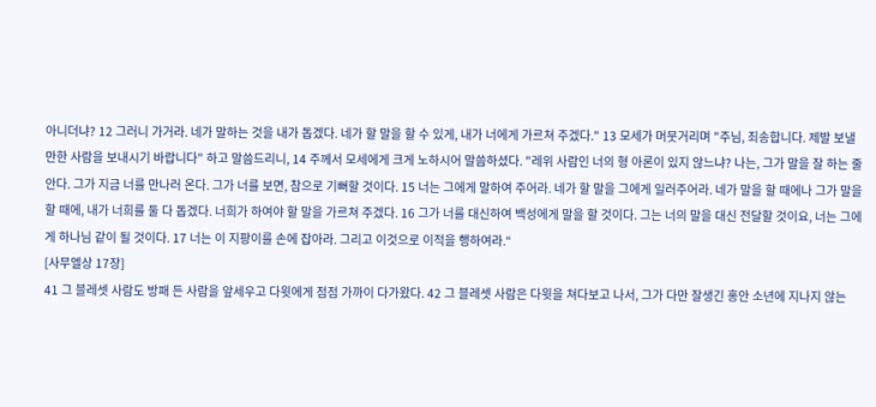아니더냐? 12 그러니 가거라. 네가 말하는 것을 내가 돕겠다. 네가 할 말을 할 수 있게, 내가 너에게 가르쳐 주겠다." 13 모세가 머뭇거리며 "주님, 죄송합니다. 제발 보낼 만한 사람을 보내시기 바랍니다" 하고 말씀드리니, 14 주께서 모세에게 크게 노하시어 말씀하셨다. "레위 사람인 너의 형 아론이 있지 않느냐? 나는, 그가 말을 잘 하는 줄 안다. 그가 지금 너를 만나러 온다. 그가 너를 보면, 참으로 기뻐할 것이다. 15 너는 그에게 말하여 주어라. 네가 할 말을 그에게 일러주어라. 네가 말을 할 때에나 그가 말을 할 때에, 내가 너희를 둘 다 돕겠다. 너희가 하여야 할 말을 가르쳐 주겠다. 16 그가 너를 대신하여 백성에게 말을 할 것이다. 그는 너의 말을 대신 전달할 것이요, 너는 그에게 하나님 같이 될 것이다. 17 너는 이 지팡이를 손에 잡아라. 그리고 이것으로 이적을 행하여라.“
[사무엘상 17장]
41 그 블레셋 사람도 방패 든 사람을 앞세우고 다윗에게 점점 가까이 다가왔다. 42 그 블레셋 사람은 다윗을 쳐다보고 나서, 그가 다만 잘생긴 홍안 소년에 지나지 않는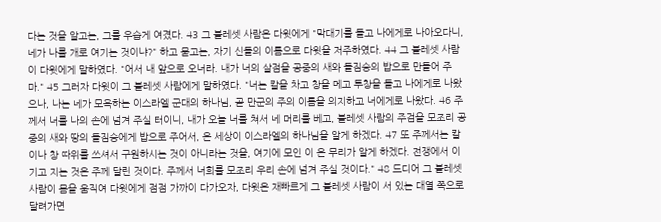다는 것을 알고는, 그를 우습게 여겼다. 43 그 블레셋 사람은 다윗에게 "막대기를 들고 나에게로 나아오다니, 네가 나를 개로 여기는 것이냐?" 하고 묻고는, 자기 신들의 이름으로 다윗을 저주하였다. 44 그 블레셋 사람이 다윗에게 말하였다. "어서 내 앞으로 오너라. 내가 너의 살점을 공중의 새와 들짐승의 밥으로 만들어 주마." 45 그러자 다윗이 그 블레셋 사람에게 말하였다. "너는 칼을 차고 창을 메고 투창을 들고 나에게로 나왔으나, 나는 네가 모욕하는 이스라엘 군대의 하나님, 곧 만군의 주의 이름을 의지하고 너에게로 나왔다. 46 주께서 너를 나의 손에 넘겨 주실 터이니, 내가 오늘 너를 쳐서 네 머리를 베고, 블레셋 사람의 주검을 모조리 공중의 새와 땅의 들짐승에게 밥으로 주어서, 온 세상이 이스라엘의 하나님을 알게 하겠다. 47 또 주께서는 칼이나 창 따위를 쓰셔서 구원하시는 것이 아니라는 것을, 여기에 모인 이 온 무리가 알게 하겠다. 전쟁에서 이기고 지는 것은 주께 달린 것이다. 주께서 너희를 모조리 우리 손에 넘겨 주실 것이다." 48 드디어 그 블레셋 사람이 몸을 움직여 다윗에게 점점 가까이 다가오자, 다윗은 재빠르게 그 블레셋 사람이 서 있는 대열 쪽으로 달려가면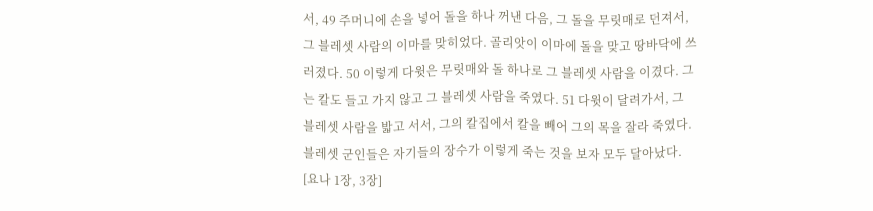서, 49 주머니에 손을 넣어 돌을 하나 꺼낸 다음, 그 돌을 무릿매로 던져서, 그 블레셋 사람의 이마를 맞히었다. 골리앗이 이마에 돌을 맞고 땅바닥에 쓰러졌다. 50 이렇게 다윗은 무릿매와 돌 하나로 그 블레셋 사람을 이겼다. 그는 칼도 들고 가지 않고 그 블레셋 사람을 죽였다. 51 다윗이 달려가서, 그 블레셋 사람을 밟고 서서, 그의 칼집에서 칼을 빼어 그의 목을 잘라 죽였다. 블레셋 군인들은 자기들의 장수가 이렇게 죽는 것을 보자 모두 달아났다.
[요나 1장, 3장]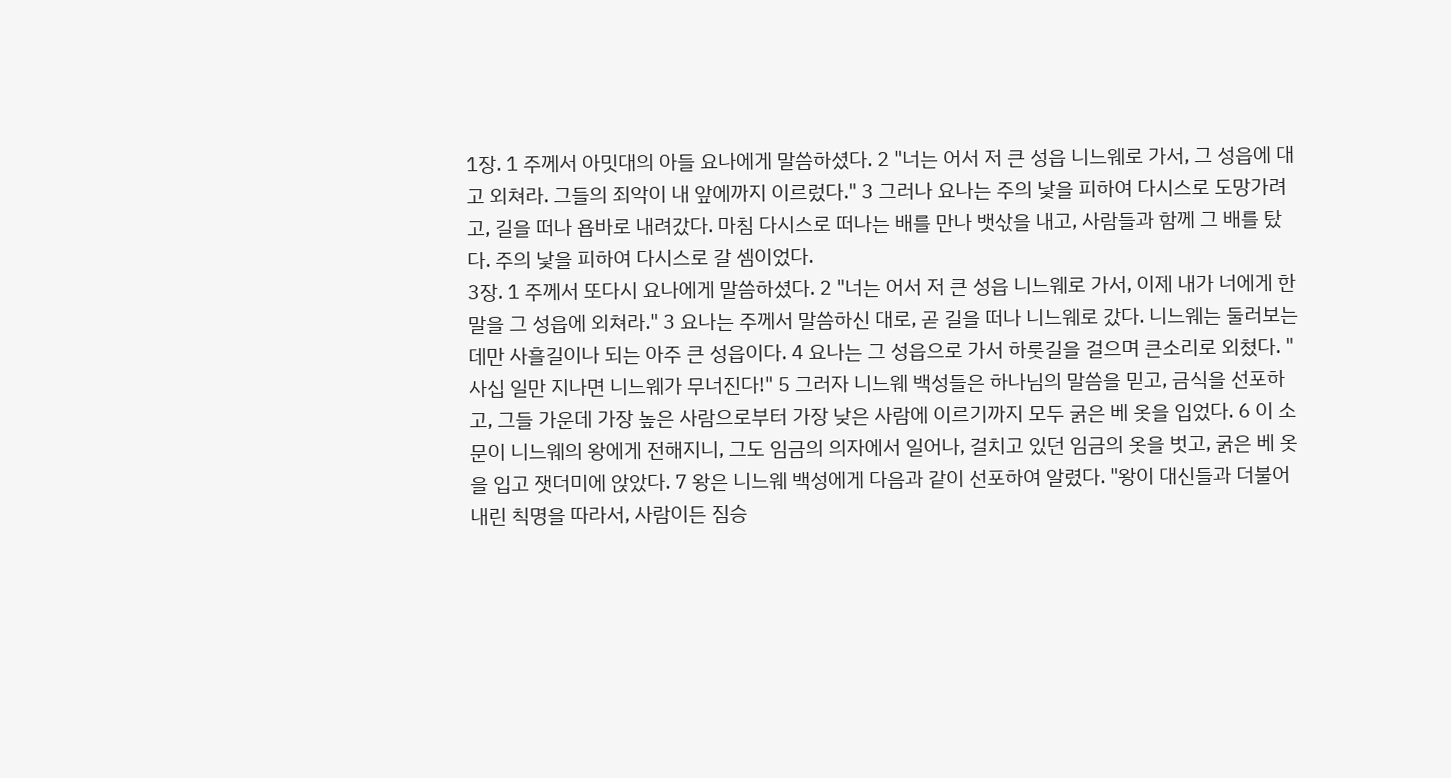1장. 1 주께서 아밋대의 아들 요나에게 말씀하셨다. 2 "너는 어서 저 큰 성읍 니느웨로 가서, 그 성읍에 대고 외쳐라. 그들의 죄악이 내 앞에까지 이르렀다." 3 그러나 요나는 주의 낯을 피하여 다시스로 도망가려고, 길을 떠나 욥바로 내려갔다. 마침 다시스로 떠나는 배를 만나 뱃삯을 내고, 사람들과 함께 그 배를 탔다. 주의 낯을 피하여 다시스로 갈 셈이었다.
3장. 1 주께서 또다시 요나에게 말씀하셨다. 2 "너는 어서 저 큰 성읍 니느웨로 가서, 이제 내가 너에게 한 말을 그 성읍에 외쳐라." 3 요나는 주께서 말씀하신 대로, 곧 길을 떠나 니느웨로 갔다. 니느웨는 둘러보는 데만 사흘길이나 되는 아주 큰 성읍이다. 4 요나는 그 성읍으로 가서 하룻길을 걸으며 큰소리로 외쳤다. "사십 일만 지나면 니느웨가 무너진다!" 5 그러자 니느웨 백성들은 하나님의 말씀을 믿고, 금식을 선포하고, 그들 가운데 가장 높은 사람으로부터 가장 낮은 사람에 이르기까지 모두 굵은 베 옷을 입었다. 6 이 소문이 니느웨의 왕에게 전해지니, 그도 임금의 의자에서 일어나, 걸치고 있던 임금의 옷을 벗고, 굵은 베 옷을 입고 잿더미에 앉았다. 7 왕은 니느웨 백성에게 다음과 같이 선포하여 알렸다. "왕이 대신들과 더불어 내린 칙명을 따라서, 사람이든 짐승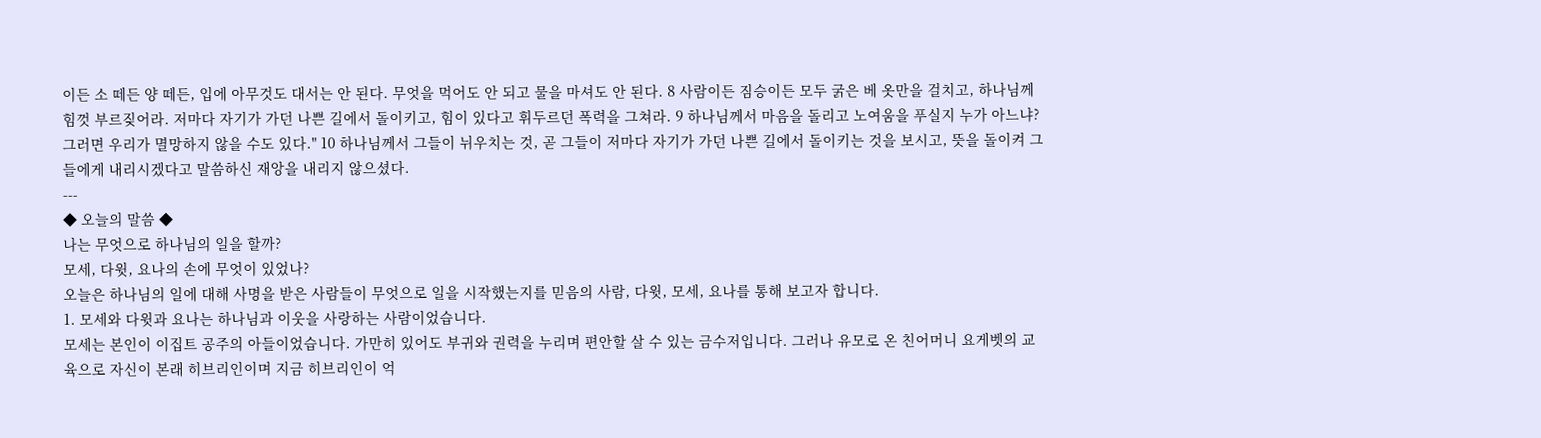이든 소 떼든 양 떼든, 입에 아무것도 대서는 안 된다. 무엇을 먹어도 안 되고 물을 마셔도 안 된다. 8 사람이든 짐승이든 모두 굵은 베 옷만을 걸치고, 하나님께 힘껏 부르짖어라. 저마다 자기가 가던 나쁜 길에서 돌이키고, 힘이 있다고 휘두르던 폭력을 그쳐라. 9 하나님께서 마음을 돌리고 노여움을 푸실지 누가 아느냐? 그러면 우리가 멸망하지 않을 수도 있다." 10 하나님께서 그들이 뉘우치는 것, 곧 그들이 저마다 자기가 가던 나쁜 길에서 돌이키는 것을 보시고, 뜻을 돌이켜 그들에게 내리시겠다고 말씀하신 재앙을 내리지 않으셨다.
---
◆ 오늘의 말씀 ◆
나는 무엇으로 하나님의 일을 할까?
모세, 다윗, 요나의 손에 무엇이 있었나?
오늘은 하나님의 일에 대해 사명을 받은 사람들이 무엇으로 일을 시작했는지를 믿음의 사람, 다윗, 모세, 요나를 통해 보고자 합니다.
1. 모세와 다윗과 요나는 하나님과 이웃을 사랑하는 사람이었습니다.
모세는 본인이 이집트 공주의 아들이었습니다. 가만히 있어도 부귀와 권력을 누리며 편안할 살 수 있는 금수저입니다. 그러나 유모로 온 친어머니 요게벳의 교육으로 자신이 본래 히브리인이며 지금 히브리인이 억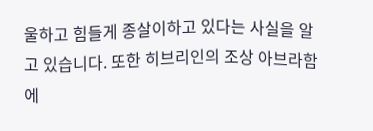울하고 힘들게 종살이하고 있다는 사실을 알고 있습니다. 또한 히브리인의 조상 아브라함에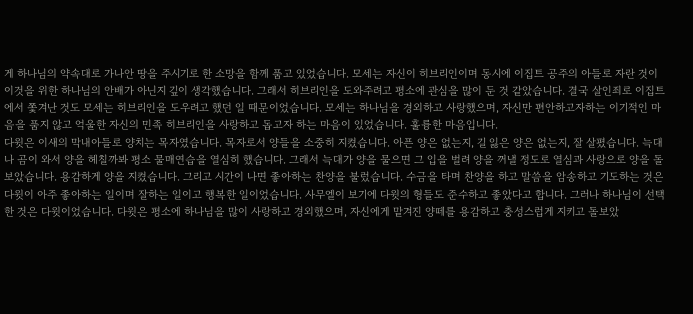게 하나님의 약속대로 가나안 땅을 주시기로 한 소망을 함께 품고 있었습니다. 모세는 자신이 히브리인이며 동시에 이집트 공주의 아들로 자란 것이 이것을 위한 하나님의 안배가 아닌지 깊이 생각했습니다. 그래서 히브리인을 도와주려고 평소에 관심을 많이 둔 것 같았습니다. 결국 살인죄로 이집트에서 쫓겨난 것도 모세는 히브리인을 도우려고 했던 일 때문이었습니다. 모세는 하나님을 경외하고 사랑했으며, 자신만 편안하고자하는 이기적인 마음을 품지 않고 억울한 자신의 민족 히브리인을 사랑하고 돕고자 하는 마음이 있었습니다. 훌륭한 마음입니다.
다윗은 이새의 막내아들로 양치는 목자였습니다. 목자로서 양들을 소중히 지켰습니다. 아픈 양은 없는지, 길 잃은 양은 없는지, 잘 살폈습니다. 늑대나 곰이 와서 양을 헤칠까봐 평소 물매연습을 열심히 했습니다. 그래서 늑대가 양을 물으면 그 입을 벌려 양을 꺼낼 정도로 열심과 사랑으로 양을 돌보았습니다. 용감하게 양을 지켰습니다. 그리고 시간이 나면 좋아하는 찬양을 불렀습니다. 수금을 타며 찬양을 하고 말씀을 암송하고 기도하는 것은 다윗이 아주 좋아하는 일이며 잘하는 일이고 행복한 일이었습니다. 사무엘이 보기에 다윗의 형들도 준수하고 좋았다고 합니다. 그러나 하나님이 선택한 것은 다윗이었습니다. 다윗은 평소에 하나님을 많이 사랑하고 경외했으며, 자신에게 맡겨진 양떼를 용감하고 충성스럽게 지키고 돌보았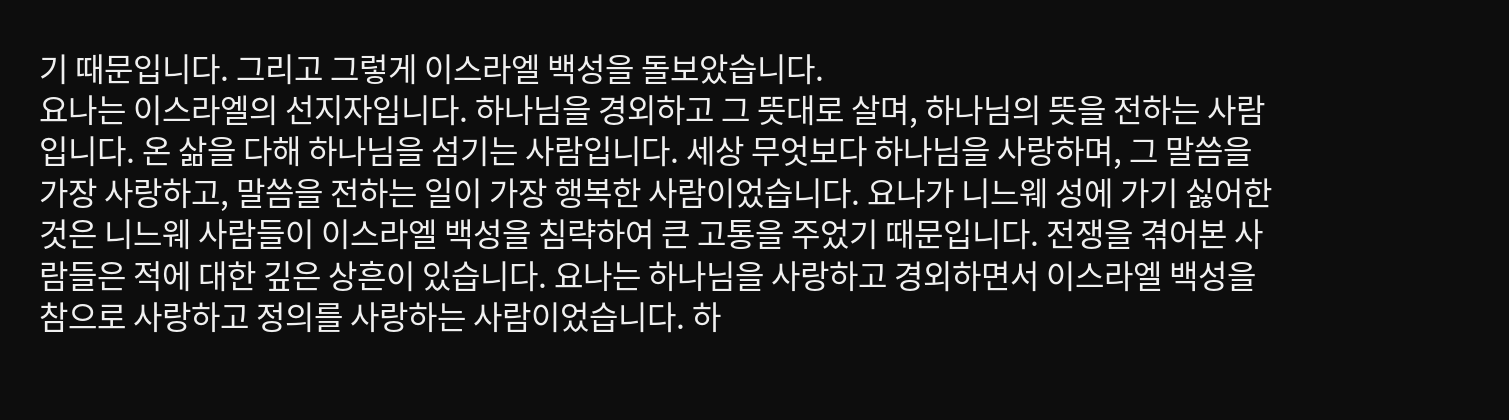기 때문입니다. 그리고 그렇게 이스라엘 백성을 돌보았습니다.
요나는 이스라엘의 선지자입니다. 하나님을 경외하고 그 뜻대로 살며, 하나님의 뜻을 전하는 사람입니다. 온 삶을 다해 하나님을 섬기는 사람입니다. 세상 무엇보다 하나님을 사랑하며, 그 말씀을 가장 사랑하고, 말씀을 전하는 일이 가장 행복한 사람이었습니다. 요나가 니느웨 성에 가기 싫어한 것은 니느웨 사람들이 이스라엘 백성을 침략하여 큰 고통을 주었기 때문입니다. 전쟁을 겪어본 사람들은 적에 대한 깊은 상흔이 있습니다. 요나는 하나님을 사랑하고 경외하면서 이스라엘 백성을 참으로 사랑하고 정의를 사랑하는 사람이었습니다. 하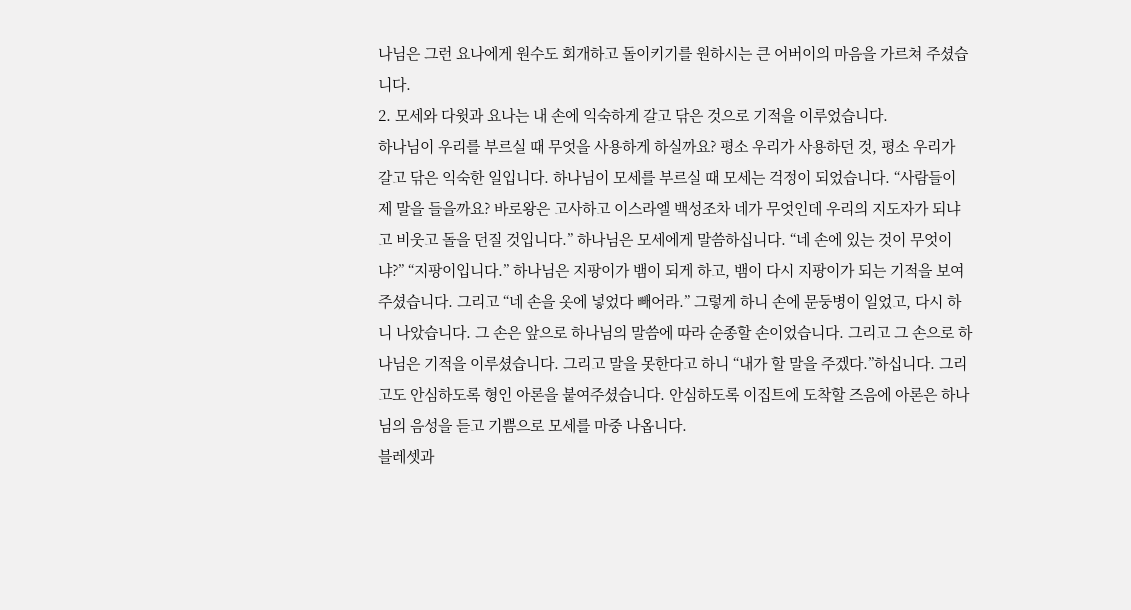나님은 그런 요나에게 원수도 회개하고 돌이키기를 원하시는 큰 어버이의 마음을 가르쳐 주셨습니다.
2. 모세와 다윗과 요나는 내 손에 익숙하게 갈고 닦은 것으로 기적을 이루었습니다.
하나님이 우리를 부르실 때 무엇을 사용하게 하실까요? 평소 우리가 사용하던 것, 평소 우리가 갈고 닦은 익숙한 일입니다. 하나님이 모세를 부르실 때 모세는 걱정이 되었습니다. “사람들이 제 말을 들을까요? 바로왕은 고사하고 이스라엘 백성조차 네가 무엇인데 우리의 지도자가 되냐고 비웃고 돌을 던질 것입니다.” 하나님은 모세에게 말씀하십니다. “네 손에 있는 것이 무엇이냐?” “지팡이입니다.” 하나님은 지팡이가 뱀이 되게 하고, 뱀이 다시 지팡이가 되는 기적을 보여주셨습니다. 그리고 “네 손을 옷에 넣었다 빼어라.” 그렇게 하니 손에 문둥병이 일었고, 다시 하니 나았습니다. 그 손은 앞으로 하나님의 말씀에 따라 순종할 손이었습니다. 그리고 그 손으로 하나님은 기적을 이루셨습니다. 그리고 말을 못한다고 하니 “내가 할 말을 주겠다.”하십니다. 그리고도 안심하도록 형인 아론을 붙여주셨습니다. 안심하도록 이집트에 도착할 즈음에 아론은 하나님의 음성을 듣고 기쁨으로 모세를 마중 나옵니다.
블레셋과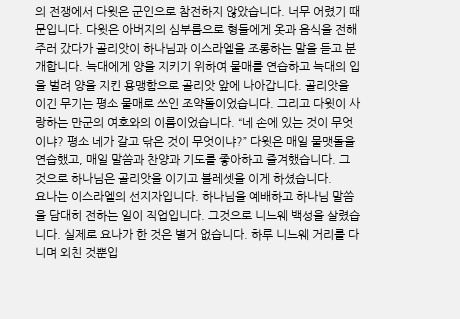의 전쟁에서 다윗은 군인으로 참전하지 않았습니다. 너무 어렸기 때문입니다. 다윗은 아버지의 심부름으로 형들에게 옷과 음식을 전해주러 갔다가 골리앗이 하나님과 이스라엘을 조롱하는 말을 듣고 분개합니다. 늑대에게 양을 지키기 위하여 물매를 연습하고 늑대의 입을 벌려 양을 지킨 용맹함으로 골리앗 앞에 나아갑니다. 골리앗을 이긴 무기는 평소 물매로 쓰인 조약돌이었습니다. 그리고 다윗이 사랑하는 만군의 여호와의 이름이었습니다. “네 손에 있는 것이 무엇이냐? 평소 네가 갈고 닦은 것이 무엇이냐?” 다윗은 매일 물맷돌을 연습했고, 매일 말씀과 찬양과 기도를 좋아하고 즐겨했습니다. 그것으로 하나님은 골리앗을 이기고 블레셋을 이게 하셨습니다.
요나는 이스라엘의 선지자입니다. 하나님을 예배하고 하나님 말씀을 담대히 전하는 일이 직업입니다. 그것으로 니느웨 백성을 살렸습니다. 실제로 요나가 한 것은 별거 없습니다. 하루 니느웨 거리를 다니며 외친 것뿐입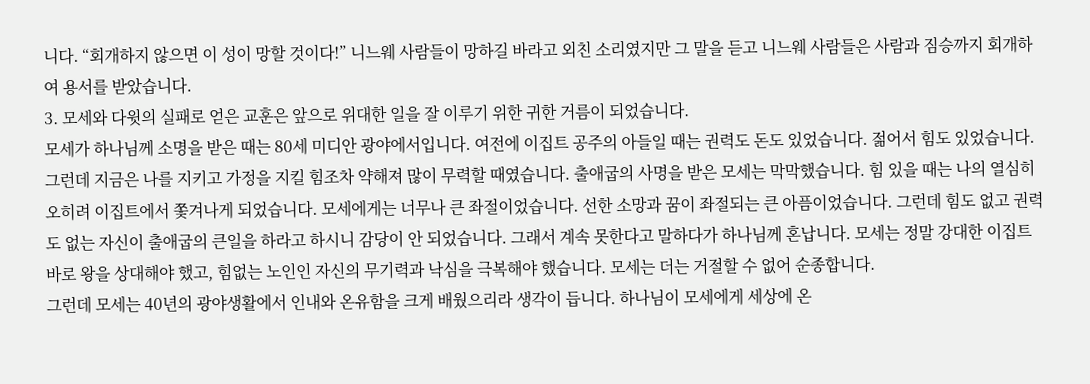니다. “회개하지 않으면 이 성이 망할 것이다!” 니느웨 사람들이 망하길 바라고 외친 소리였지만 그 말을 듣고 니느웨 사람들은 사람과 짐승까지 회개하여 용서를 받았습니다.
3. 모세와 다윗의 실패로 얻은 교훈은 앞으로 위대한 일을 잘 이루기 위한 귀한 거름이 되었습니다.
모세가 하나님께 소명을 받은 때는 80세 미디안 광야에서입니다. 여전에 이집트 공주의 아들일 때는 권력도 돈도 있었습니다. 젊어서 힘도 있었습니다. 그런데 지금은 나를 지키고 가정을 지킬 힘조차 약해져 많이 무력할 때였습니다. 출애굽의 사명을 받은 모세는 막막했습니다. 힘 있을 때는 나의 열심히 오히려 이집트에서 쫓겨나게 되었습니다. 모세에게는 너무나 큰 좌절이었습니다. 선한 소망과 꿈이 좌절되는 큰 아픔이었습니다. 그런데 힘도 없고 권력도 없는 자신이 출애굽의 큰일을 하라고 하시니 감당이 안 되었습니다. 그래서 계속 못한다고 말하다가 하나님께 혼납니다. 모세는 정말 강대한 이집트 바로 왕을 상대해야 했고, 힘없는 노인인 자신의 무기력과 낙심을 극복해야 했습니다. 모세는 더는 거절할 수 없어 순종합니다.
그런데 모세는 40년의 광야생활에서 인내와 온유함을 크게 배웠으리라 생각이 듭니다. 하나님이 모세에게 세상에 온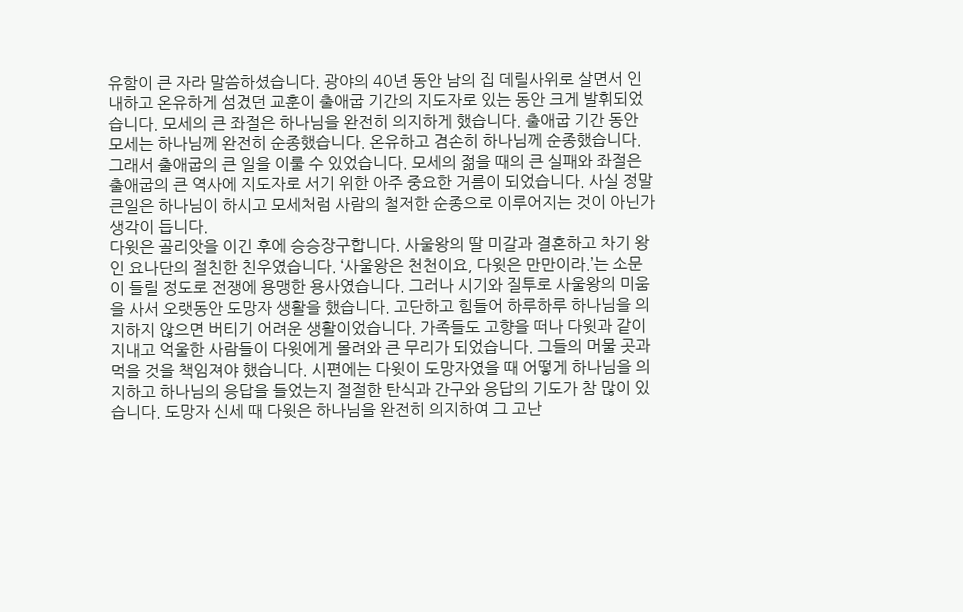유함이 큰 자라 말씀하셨습니다. 광야의 40년 동안 남의 집 데릴사위로 살면서 인내하고 온유하게 섬겼던 교훈이 출애굽 기간의 지도자로 있는 동안 크게 발휘되었습니다. 모세의 큰 좌절은 하나님을 완전히 의지하게 했습니다. 출애굽 기간 동안 모세는 하나님께 완전히 순종했습니다. 온유하고 겸손히 하나님께 순종했습니다. 그래서 출애굽의 큰 일을 이룰 수 있었습니다. 모세의 젊을 때의 큰 실패와 좌절은 출애굽의 큰 역사에 지도자로 서기 위한 아주 중요한 거름이 되었습니다. 사실 정말 큰일은 하나님이 하시고 모세처럼 사람의 철저한 순종으로 이루어지는 것이 아닌가 생각이 듭니다.
다윗은 골리앗을 이긴 후에 승승장구합니다. 사울왕의 딸 미갈과 결혼하고 차기 왕인 요나단의 절친한 친우였습니다. ‘사울왕은 천천이요, 다윗은 만만이라.’는 소문이 들릴 정도로 전쟁에 용맹한 용사였습니다. 그러나 시기와 질투로 사울왕의 미움을 사서 오랫동안 도망자 생활을 했습니다. 고단하고 힘들어 하루하루 하나님을 의지하지 않으면 버티기 어려운 생활이었습니다. 가족들도 고향을 떠나 다윗과 같이 지내고 억울한 사람들이 다윗에게 몰려와 큰 무리가 되었습니다. 그들의 머물 곳과 먹을 것을 책임져야 했습니다. 시편에는 다윗이 도망자였을 때 어떻게 하나님을 의지하고 하나님의 응답을 들었는지 절절한 탄식과 간구와 응답의 기도가 참 많이 있습니다. 도망자 신세 때 다윗은 하나님을 완전히 의지하여 그 고난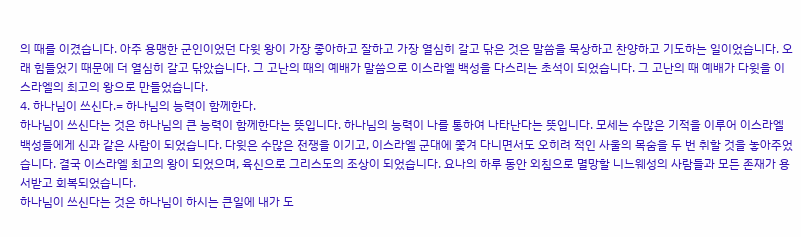의 때를 이겼습니다. 아주 용맹한 군인이었던 다윗 왕이 가장 좋아하고 잘하고 가장 열심히 갈고 닦은 것은 말씀을 묵상하고 찬양하고 기도하는 일이었습니다. 오래 힘들었기 때문에 더 열심히 갈고 닦았습니다. 그 고난의 때의 예배가 말씀으로 이스라엘 백성을 다스리는 초석이 되었습니다. 그 고난의 때 예배가 다윗을 이스라엘의 최고의 왕으로 만들었습니다.
4. 하나님이 쓰신다.= 하나님의 능력이 함께한다.
하나님이 쓰신다는 것은 하나님의 큰 능력이 함께한다는 뜻입니다. 하나님의 능력이 나를 통하여 나타난다는 뜻입니다. 모세는 수많은 기적을 이루어 이스라엘 백성들에게 신과 같은 사람이 되었습니다. 다윗은 수많은 전쟁을 이기고, 이스라엘 군대에 쫓겨 다니면서도 오히려 적인 사울의 목숨을 두 번 취할 것을 놓아주었습니다. 결국 이스라엘 최고의 왕이 되었으며, 육신으로 그리스도의 조상이 되었습니다. 요나의 하루 동안 외침으로 멸망할 니느웨성의 사람들과 모든 존재가 용서받고 회복되었습니다.
하나님이 쓰신다는 것은 하나님이 하시는 큰일에 내가 도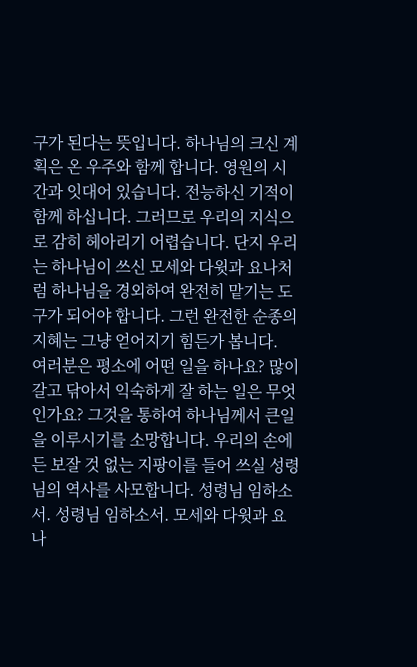구가 된다는 뜻입니다. 하나님의 크신 계획은 온 우주와 함께 합니다. 영원의 시간과 잇대어 있습니다. 전능하신 기적이 함께 하십니다. 그러므로 우리의 지식으로 감히 헤아리기 어렵습니다. 단지 우리는 하나님이 쓰신 모세와 다윗과 요나처럼 하나님을 경외하여 완전히 맡기는 도구가 되어야 합니다. 그런 완전한 순종의 지혜는 그냥 얻어지기 힘든가 봅니다.
여러분은 평소에 어떤 일을 하나요? 많이 갈고 닦아서 익숙하게 잘 하는 일은 무엇인가요? 그것을 통하여 하나님께서 큰일을 이루시기를 소망합니다. 우리의 손에든 보잘 것 없는 지팡이를 들어 쓰실 성령님의 역사를 사모합니다. 성령님 임하소서. 성령님 임하소서. 모세와 다윗과 요나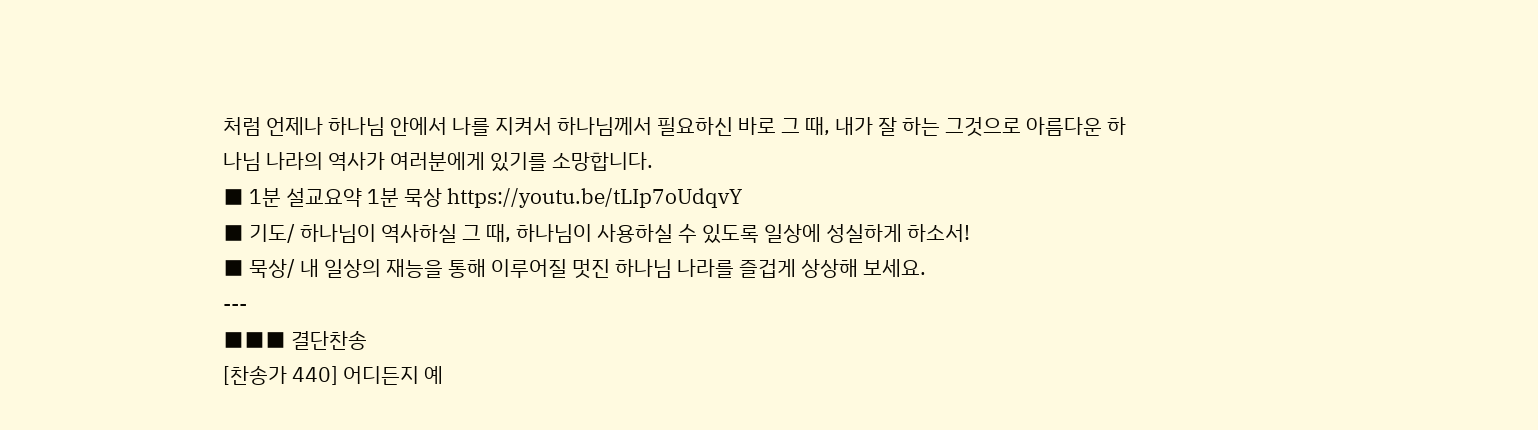처럼 언제나 하나님 안에서 나를 지켜서 하나님께서 필요하신 바로 그 때, 내가 잘 하는 그것으로 아름다운 하나님 나라의 역사가 여러분에게 있기를 소망합니다.
■ 1분 설교요약 1분 묵상 https://youtu.be/tLIp7oUdqvY
■ 기도/ 하나님이 역사하실 그 때, 하나님이 사용하실 수 있도록 일상에 성실하게 하소서!
■ 묵상/ 내 일상의 재능을 통해 이루어질 멋진 하나님 나라를 즐겁게 상상해 보세요.
---
■■■ 결단찬송
[찬송가 440] 어디든지 예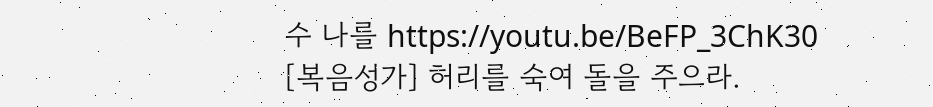수 나를 https://youtu.be/BeFP_3ChK30
[복음성가] 허리를 숙여 돌을 주으라.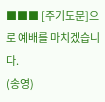■■■ [주기도문]으로 예배를 마치겠습니다.
(송영)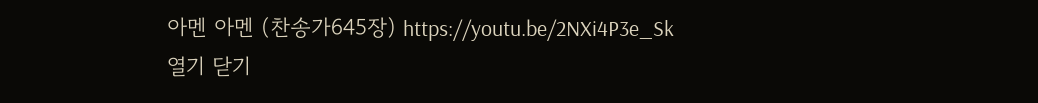아멘 아멘 (찬송가645장) https://youtu.be/2NXi4P3e_Sk
열기 닫기